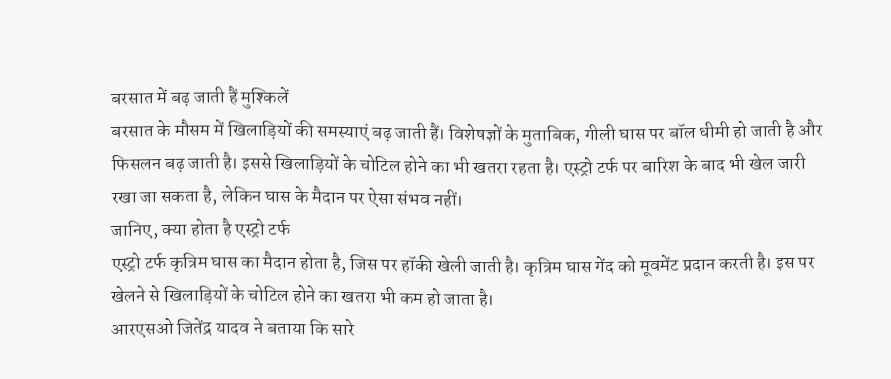बरसात में बढ़ जाती हैं मुश्किलें
बरसात के मौसम में खिलाड़ियों की समस्याएं बढ़ जाती हैं। विशेषज्ञों के मुताबिक, गीली घास पर बॉल धीमी हो जाती है और फिसलन बढ़ जाती है। इससे खिलाड़ियों के चोटिल होने का भी खतरा रहता है। एस्ट्रो टर्फ पर बारिश के बाद भी खेल जारी रखा जा सकता है, लेकिन घास के मैदान पर ऐसा संभव नहीं।
जानिए, क्या होता है एस्ट्रो टर्फ
एस्ट्रो टर्फ कृत्रिम घास का मैदान होता है, जिस पर हॉकी खेली जाती है। कृत्रिम घास गेंद को मूवमेंट प्रदान करती है। इस पर खेलने से खिलाड़ियों के चोटिल होने का खतरा भी कम हो जाता है।
आरएसओ जितेंद्र यादव ने बताया कि सारे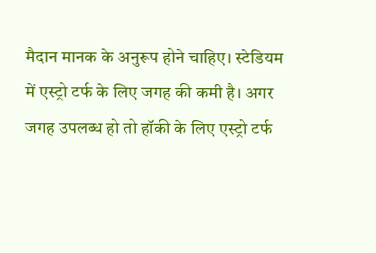मैदान मानक के अनुरूप होने चाहिए। स्टेडियम में एस्ट्रो टर्फ के लिए जगह की कमी है। अगर जगह उपलब्ध हो तो हॉकी के लिए एस्ट्रो टर्फ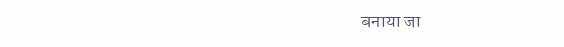बनाया जा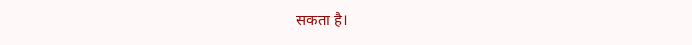सकता है।